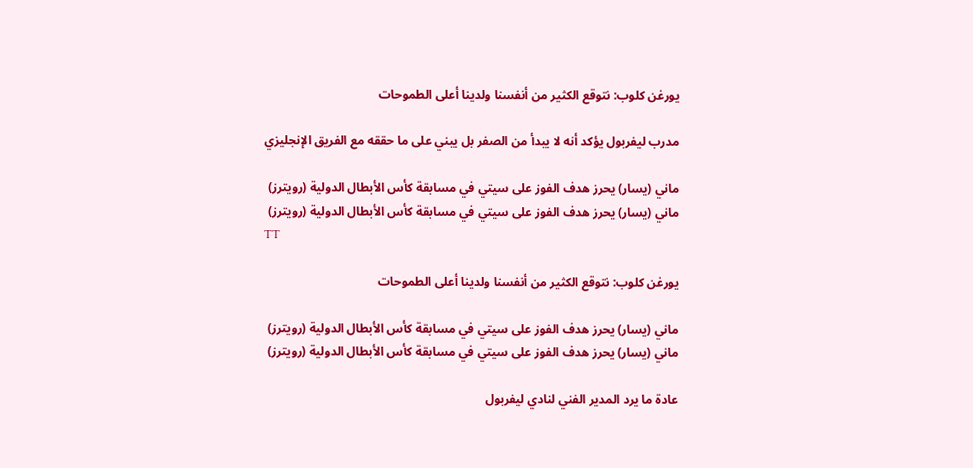يورغن كلوب: نتوقع الكثير من أنفسنا ولدينا أعلى الطموحات

مدرب ليفربول يؤكد أنه لا يبدأ من الصفر بل يبني على ما حققه مع الفريق الإنجليزي

ماني (يسار) يحرز هدف الفوز على سيتي في مسابقة كأس الأبطال الدولية (رويترز)
ماني (يسار) يحرز هدف الفوز على سيتي في مسابقة كأس الأبطال الدولية (رويترز)
TT

يورغن كلوب: نتوقع الكثير من أنفسنا ولدينا أعلى الطموحات

ماني (يسار) يحرز هدف الفوز على سيتي في مسابقة كأس الأبطال الدولية (رويترز)
ماني (يسار) يحرز هدف الفوز على سيتي في مسابقة كأس الأبطال الدولية (رويترز)

عادة ما يرد المدير الفني لنادي ليفربول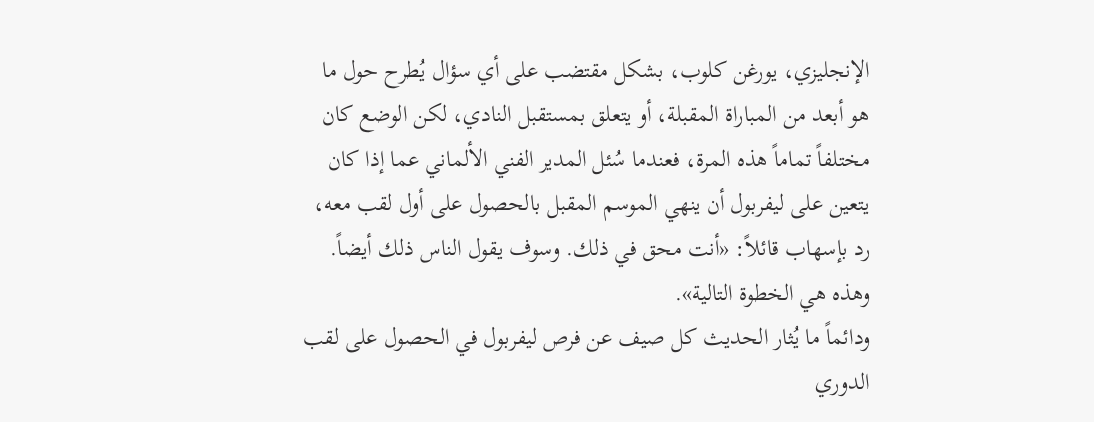الإنجليزي، يورغن كلوب، بشكل مقتضب على أي سؤال يُطرح حول ما هو أبعد من المباراة المقبلة، أو يتعلق بمستقبل النادي، لكن الوضع كان مختلفاً تماماً هذه المرة، فعندما سُئل المدير الفني الألماني عما إذا كان يتعين على ليفربول أن ينهي الموسم المقبل بالحصول على أول لقب معه، رد بإسهاب قائلاً: «أنت محق في ذلك. وسوف يقول الناس ذلك أيضاً. وهذه هي الخطوة التالية».
ودائماً ما يُثار الحديث كل صيف عن فرص ليفربول في الحصول على لقب الدوري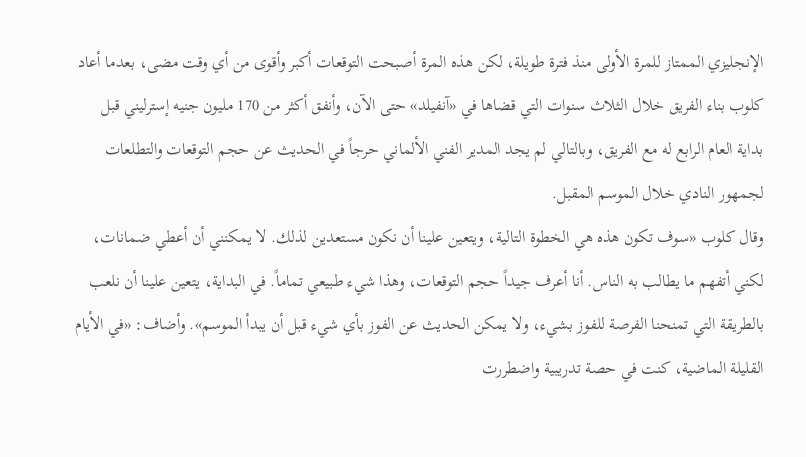الإنجليزي الممتاز للمرة الأولى منذ فترة طويلة، لكن هذه المرة أصبحت التوقعات أكبر وأقوى من أي وقت مضى، بعدما أعاد كلوب بناء الفريق خلال الثلاث سنوات التي قضاها في «آنفيلد» حتى الآن، وأنفق أكثر من 170 مليون جنيه إسترليني قبل بداية العام الرابع له مع الفريق، وبالتالي لم يجد المدير الفني الألماني حرجاً في الحديث عن حجم التوقعات والتطلعات لجمهور النادي خلال الموسم المقبل.
وقال كلوب «سوف تكون هذه هي الخطوة التالية، ويتعين علينا أن نكون مستعدين لذلك. لا يمكنني أن أعطي ضمانات، لكني أتفهم ما يطالب به الناس. أنا أعرف جيداً حجم التوقعات، وهذا شيء طبيعي تماماً. في البداية، يتعين علينا أن نلعب بالطريقة التي تمنحنا الفرصة للفوز بشيء، ولا يمكن الحديث عن الفوز بأي شيء قبل أن يبدأ الموسم». وأضاف: «في الأيام القليلة الماضية، كنت في حصة تدريبية واضطررت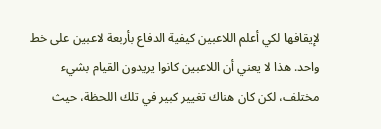لإيقافها لكي أعلم اللاعبين كيفية الدفاع بأربعة لاعبين على خط واحد. هذا لا يعني أن اللاعبين كانوا يريدون القيام بشيء مختلف، لكن كان هناك تغيير كبير في تلك اللحظة، حيث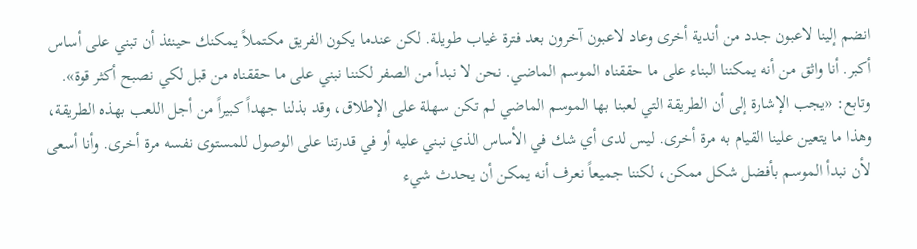انضم إلينا لاعبون جدد من أندية أخرى وعاد لاعبون آخرون بعد فترة غياب طويلة. لكن عندما يكون الفريق مكتملاً يمكنك حينئذ أن تبني على أساس أكبر. أنا واثق من أنه يمكننا البناء على ما حققناه الموسم الماضي. نحن لا نبدأ من الصفر لكننا نبني على ما حققناه من قبل لكي نصبح أكثر قوة».
وتابع: «يجب الإشارة إلى أن الطريقة التي لعبنا بها الموسم الماضي لم تكن سهلة على الإطلاق، وقد بذلنا جهداً كبيراً من أجل اللعب بهذه الطريقة، وهذا ما يتعين علينا القيام به مرة أخرى. ليس لدى أي شك في الأساس الذي نبني عليه أو في قدرتنا على الوصول للمستوى نفسه مرة أخرى. وأنا أسعى لأن نبدأ الموسم بأفضل شكل ممكن، لكننا جميعاً نعرف أنه يمكن أن يحدث شيء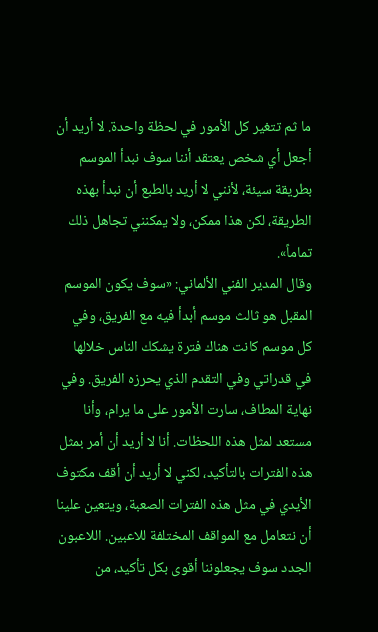ما ثم تتغير كل الأمور في لحظة واحدة. لا أريد أن أجعل أي شخص يعتقد أننا سوف نبدأ الموسم بطريقة سيئة، لأنني لا أريد بالطبع أن نبدأ بهذه الطريقة، لكن هذا ممكن، ولا يمكنني تجاهل ذلك تماماً».
وقال المدير الفني الألماني: «سوف يكون الموسم المقبل هو ثالث موسم أبدأ فيه مع الفريق، وفي كل موسم كانت هناك فترة يشكك الناس خلالها في قدراتي وفي التقدم الذي يحرزه الفريق. وفي نهاية المطاف، سارت الأمور على ما يرام، وأنا مستعد لمثل هذه اللحظات. أنا لا أريد أن أمر بمثل هذه الفترات بالتأكيد، لكني لا أريد أن أقف مكتوف الأيدي في مثل هذه الفترات الصعبة، ويتعين علينا أن نتعامل مع المواقف المختلفة للاعبين. اللاعبون الجدد سوف يجعلوننا أقوى بكل تأكيد، من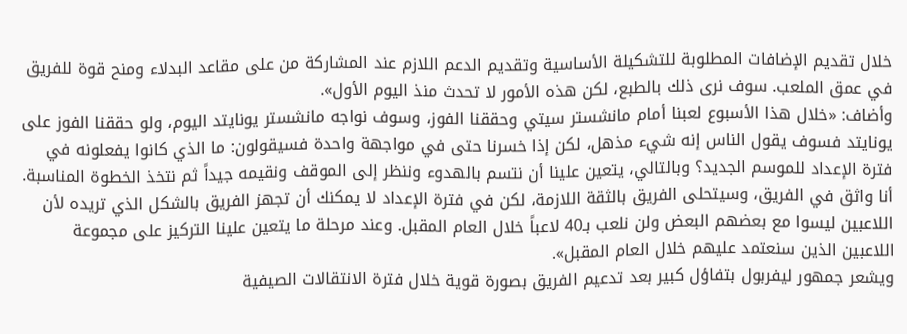خلال تقديم الإضافات المطلوبة للتشكيلة الأساسية وتقديم الدعم اللازم عند المشاركة من على مقاعد البدلاء ومنح قوة للفريق في عمق الملعب. سوف نرى ذلك بالطبع، لكن هذه الأمور لا تحدث منذ اليوم الأول».
وأضاف: «خلال هذا الأسبوع لعبنا أمام مانشستر سيتي وحققنا الفوز، وسوف نواجه مانشستر يونايتد اليوم، ولو حققنا الفوز على يونايتد فسوف يقول الناس إنه شيء مذهل، لكن إذا خسرنا حتى في مواجهة واحدة فسيقولون: ما الذي كانوا يفعلونه في فترة الإعداد للموسم الجديد؟ وبالتالي، يتعين علينا أن نتسم بالهدوء وننظر إلى الموقف ونقيمه جيداً ثم نتخذ الخطوة المناسبة. أنا واثق في الفريق، وسيتحلى الفريق بالثقة اللازمة، لكن في فترة الإعداد لا يمكنك أن تجهز الفريق بالشكل الذي تريده لأن اللاعبين ليسوا مع بعضهم البعض ولن نلعب بـ40 لاعباً خلال العام المقبل. وعند مرحلة ما يتعين علينا التركيز على مجموعة اللاعبين الذين سنعتمد عليهم خلال العام المقبل».
ويشعر جمهور ليفربول بتفاؤل كبير بعد تدعيم الفريق بصورة قوية خلال فترة الانتقالات الصيفية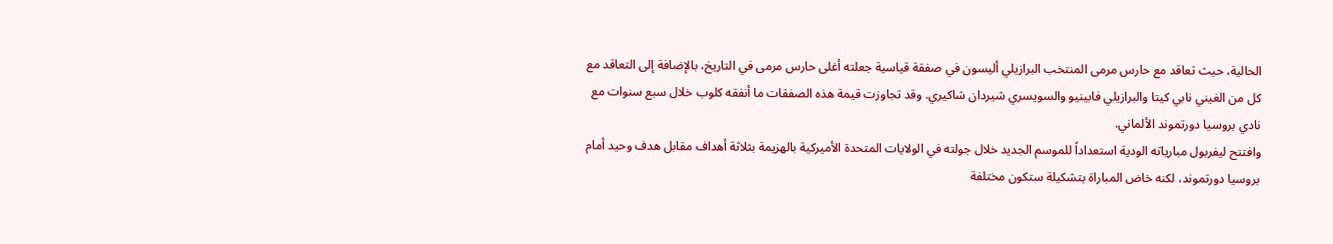الحالية، حيث تعاقد مع حارس مرمى المنتخب البرازيلي أليسون في صفقة قياسية جعلته أغلى حارس مرمى في التاريخ، بالإضافة إلى التعاقد مع كل من الغيني نابي كيتا والبرازيلي فابينيو والسويسري شيردان شاكيري. وقد تجاوزت قيمة هذه الصفقات ما أنفقه كلوب خلال سبع سنوات مع نادي بروسيا دورتموند الألماني.
وافتتح ليفربول مبارياته الودية استعداداً للموسم الجديد خلال جولته في الولايات المتحدة الأميركية بالهزيمة بثلاثة أهداف مقابل هدف وحيد أمام بروسيا دورتموند، لكنه خاض المباراة بتشكيلة ستكون مختلفة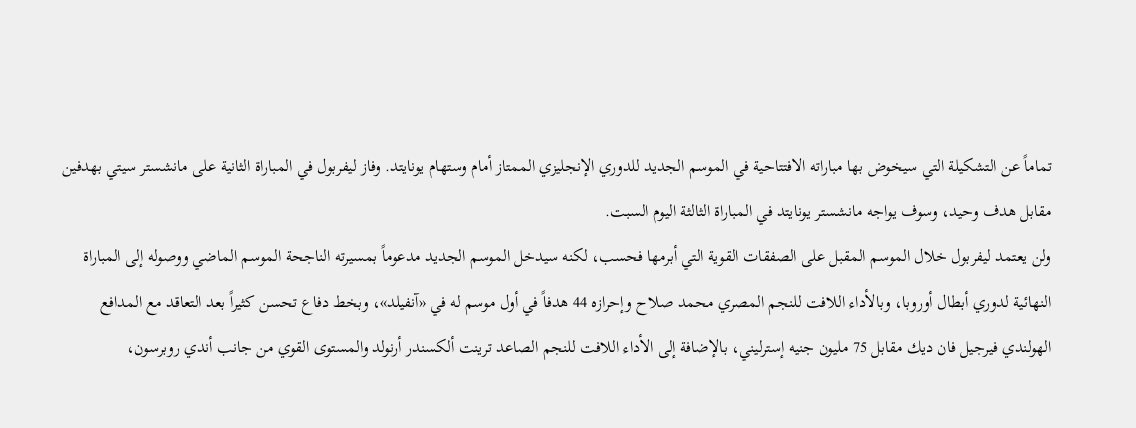تماماً عن التشكيلة التي سيخوض بها مباراته الافتتاحية في الموسم الجديد للدوري الإنجليزي الممتاز أمام وستهام يونايتد. وفاز ليفربول في المباراة الثانية على مانشستر سيتي بهدفين مقابل هدف وحيد، وسوف يواجه مانشستر يونايتد في المباراة الثالثة اليوم السبت.
ولن يعتمد ليفربول خلال الموسم المقبل على الصفقات القوية التي أبرمها فحسب، لكنه سيدخل الموسم الجديد مدعوماً بمسيرته الناجحة الموسم الماضي ووصوله إلى المباراة النهائية لدوري أبطال أوروبا، وبالأداء اللافت للنجم المصري محمد صلاح وإحرازه 44 هدفاً في أول موسم له في «آنفيلد»، وبخط دفاع تحسن كثيراً بعد التعاقد مع المدافع الهولندي فيرجيل فان ديك مقابل 75 مليون جنيه إسترليني، بالإضافة إلى الأداء اللافت للنجم الصاعد ترينت ألكسندر أرنولد والمستوى القوي من جانب أندي روبرسون،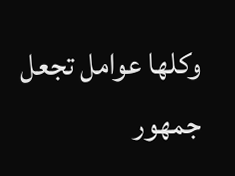وكلها عوامل تجعل جمهور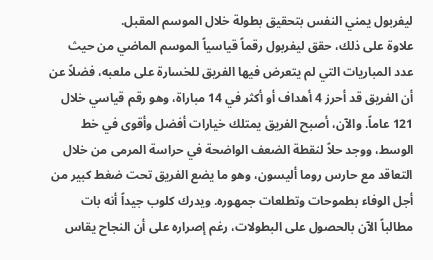ليفربول يمني النفس بتحقيق بطولة خلال الموسم المقبل.
علاوة على ذلك، حقق ليفربول رقماً قياسياً الموسم الماضي من حيث عدد المباريات التي لم يتعرض فيها الفريق للخسارة على ملعبه، فضلاً عن أن الفريق قد أحرز 4 أهداف أو أكثر في 14 مباراة، وهو رقم قياسي خلال 121 عاماً. والآن، أصبح الفريق يمتلك خيارات أفضل وأقوى في خط الوسط، ووجد حلاً لنقطة الضعف الواضحة في حراسة المرمى من خلال التعاقد مع حارس روما أليسون، وهو ما يضع الفريق تحت ضغط كبير من أجل الوفاء بطموحات وتطلعات جمهوره. ويدرك كلوب جيداً أنه بات مطالباً الآن بالحصول على البطولات، رغم إصراره على أن النجاح يقاس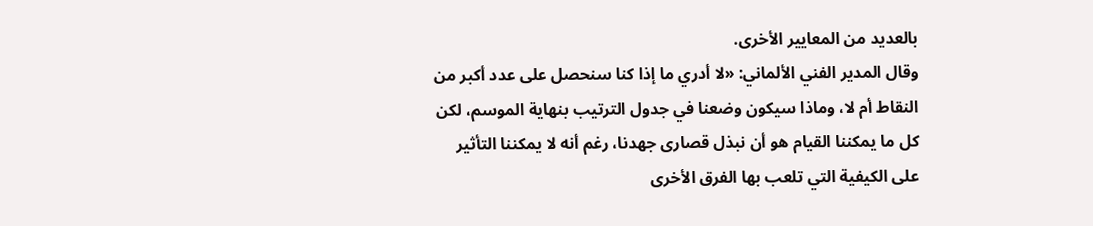بالعديد من المعايير الأخرى.
وقال المدير الفني الألماني: «لا أدري ما إذا كنا سنحصل على عدد أكبر من النقاط أم لا، وماذا سيكون وضعنا في جدول الترتيب بنهاية الموسم، لكن كل ما يمكننا القيام هو أن نبذل قصارى جهدنا، رغم أنه لا يمكننا التأثير على الكيفية التي تلعب بها الفرق الأخرى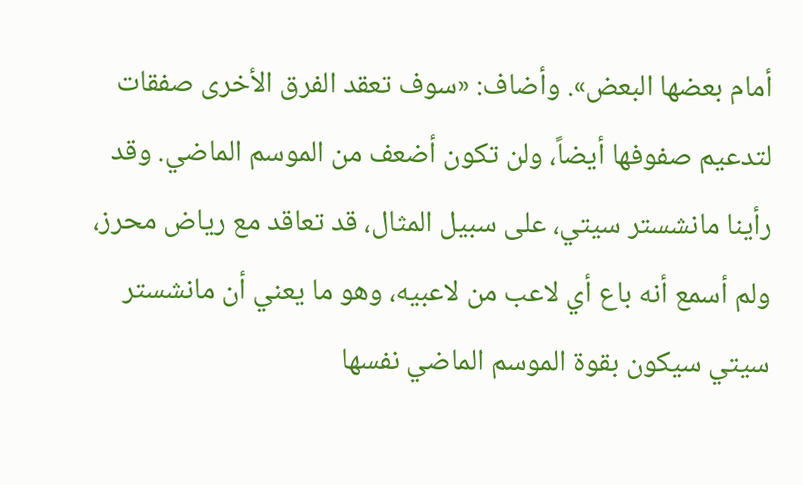أمام بعضها البعض». وأضاف: «سوف تعقد الفرق الأخرى صفقات لتدعيم صفوفها أيضاً، ولن تكون أضعف من الموسم الماضي. وقد رأينا مانشستر سيتي، على سبيل المثال، قد تعاقد مع رياض محرز، ولم أسمع أنه باع أي لاعب من لاعبيه، وهو ما يعني أن مانشستر سيتي سيكون بقوة الموسم الماضي نفسها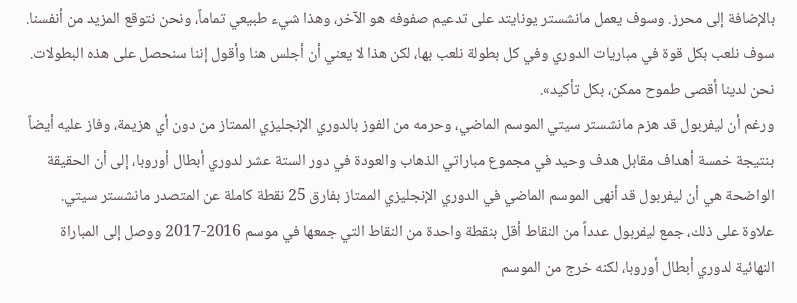بالإضافة إلى محرز. وسوف يعمل مانشستر يونايتد على تدعيم صفوفه هو الآخر، وهذا شيء طبيعي تماماً، ونحن نتوقع المزيد من أنفسنا. سوف نلعب بكل قوة في مباريات الدوري وفي كل بطولة نلعب بها، لكن هذا لا يعني أن أجلس هنا وأقول إننا سنحصل على هذه البطولات. نحن لدينا أقصى طموح ممكن، بكل تأكيد».
ورغم أن ليفربول قد هزم مانشستر سيتي الموسم الماضي، وحرمه من الفوز بالدوري الإنجليزي الممتاز من دون أي هزيمة، وفاز عليه أيضاً بنتيجة خمسة أهداف مقابل هدف وحيد في مجموع مباراتي الذهاب والعودة في دور الستة عشر لدوري أبطال أوروبا، إلى أن الحقيقة الواضحة هي أن ليفربول قد أنهى الموسم الماضي في الدوري الإنجليزي الممتاز بفارق 25 نقطة كاملة عن المتصدر مانشستر سيتي.
علاوة على ذلك، جمع ليفربول عدداً من النقاط أقل بنقطة واحدة من النقاط التي جمعها في موسم 2016-2017 ووصل إلى المباراة النهائية لدوري أبطال أوروبا، لكنه خرج من الموسم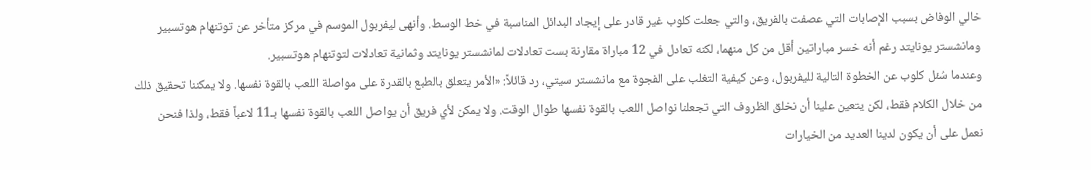خالي الوفاض بسبب الإصابات التي عصفت بالفريق، والتي جعلت كلوب غير قادر على إيجاد البدائل المناسبة في خط الوسط. وأنهى ليفربول الموسم في مركز متأخر عن توتنهام هوتسبير ومانشستر يونايتد رغم أنه خسر مباراتين أقل من كل منهما، لكنه تعادل في 12 مباراة مقارنة بست تعادلات لمانشستر يونايتد وثمانية تعادلات لتوتنهام هوتسبير.
وعندما سُئل كلوب عن الخطوة التالية لليفربول، وعن كيفية التغلب على الفجوة مع مانشستر سيتي، رد قائلاً: «الأمر يتعلق بالطبع بالقدرة على مواصلة اللعب بالقوة نفسها. ولا يمكننا تحقيق ذلك من خلال الكلام فقط، لكن يتعين علينا أن نخلق الظروف التي تجعلنا نواصل اللعب بالقوة نفسها طوال الوقت. ولا يمكن لأي فريق أن يواصل اللعب بالقوة نفسها بـ11 لاعباً فقط، ولذا فنحن نعمل على أن يكون لدينا العديد من الخيارات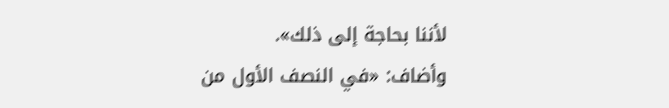لأننا بحاجة إلى ذلك».
وأضاف: «في النصف الأول من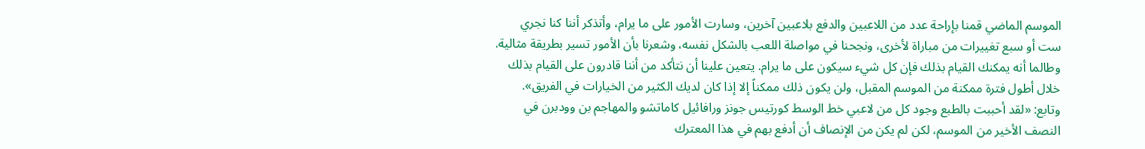الموسم الماضي قمنا بإراحة عدد من اللاعبين والدفع بلاعبين آخرين، وسارت الأمور على ما يرام، وأتذكر أننا كنا نجري ست أو سبع تغييرات من مباراة لأخرى، ونجحنا في مواصلة اللعب بالشكل نفسه، وشعرنا بأن الأمور تسير بطريقة مثالية. وطالما أنه يمكنك القيام بذلك فإن كل شيء سيكون على ما يرام. يتعين علينا أن نتأكد من أننا قادرون على القيام بذلك خلال أطول فترة ممكنة من الموسم المقبل، ولن يكون ذلك ممكناً إلا إذا كان لديك الكثير من الخيارات في الفريق». وتابع: «لقد أحببت بالطبع وجود كل من لاعبي خط الوسط كورتيس جونز ورافائيل كاماتشو والمهاجم بن وودبرن في النصف الأخير من الموسم، لكن لم يكن من الإنصاف أن أدفع بهم في هذا المعترك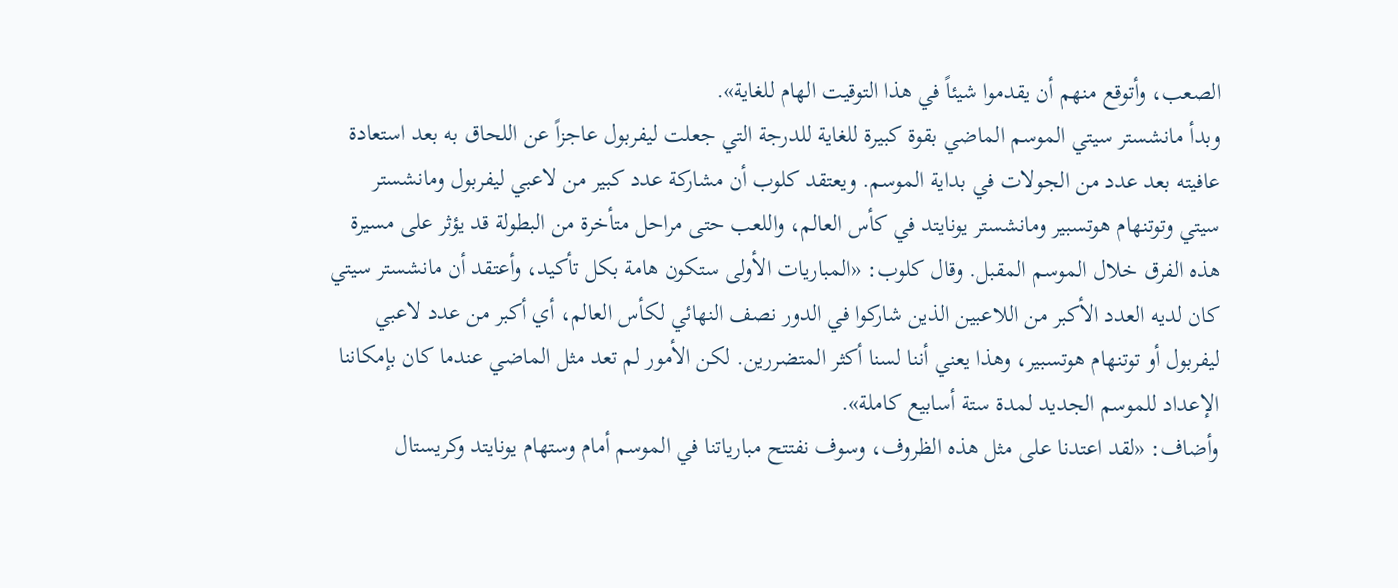الصعب، وأتوقع منهم أن يقدموا شيئاً في هذا التوقيت الهام للغاية».
وبدأ مانشستر سيتي الموسم الماضي بقوة كبيرة للغاية للدرجة التي جعلت ليفربول عاجزاً عن اللحاق به بعد استعادة عافيته بعد عدد من الجولات في بداية الموسم. ويعتقد كلوب أن مشاركة عدد كبير من لاعبي ليفربول ومانشستر سيتي وتوتنهام هوتسبير ومانشستر يونايتد في كأس العالم، واللعب حتى مراحل متأخرة من البطولة قد يؤثر على مسيرة هذه الفرق خلال الموسم المقبل. وقال كلوب: «المباريات الأولى ستكون هامة بكل تأكيد، وأعتقد أن مانشستر سيتي كان لديه العدد الأكبر من اللاعبين الذين شاركوا في الدور نصف النهائي لكأس العالم، أي أكبر من عدد لاعبي ليفربول أو توتنهام هوتسبير، وهذا يعني أننا لسنا أكثر المتضررين. لكن الأمور لم تعد مثل الماضي عندما كان بإمكاننا الإعداد للموسم الجديد لمدة ستة أسابيع كاملة».
وأضاف: «لقد اعتدنا على مثل هذه الظروف، وسوف نفتتح مبارياتنا في الموسم أمام وستهام يونايتد وكريستال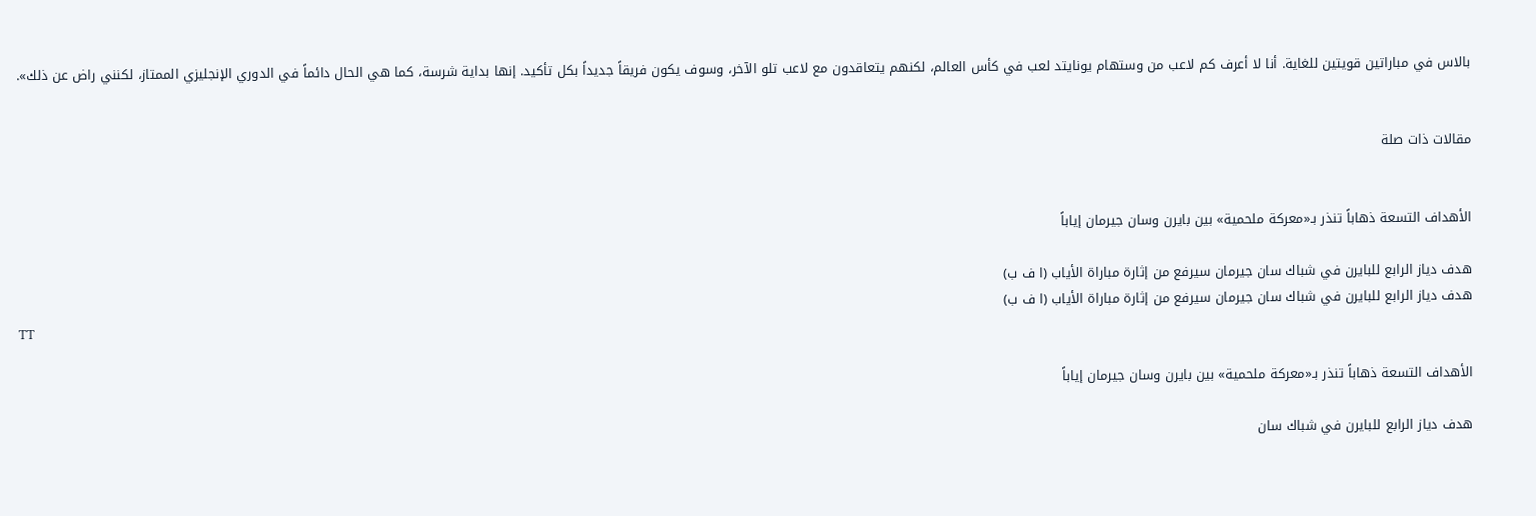بالاس في مباراتين قويتين للغاية. أنا لا أعرف كم لاعب من وستهام يونايتد لعب في كأس العالم، لكنهم يتعاقدون مع لاعب تلو الآخر، وسوف يكون فريقاً جديداً بكل تأكيد. إنها بداية شرسة، كما هي الحال دائماً في الدوري الإنجليزي الممتاز، لكنني راض عن ذلك».


مقالات ذات صلة


الأهداف التسعة ذهاباً تنذر بـ«معركة ملحمية» بين بايرن وسان جيرمان إياباً

هدف دياز الرابع للبايرن في شباك سان جيرمان سيرفع من إثارة مباراة الأياب (ا ف ب)
هدف دياز الرابع للبايرن في شباك سان جيرمان سيرفع من إثارة مباراة الأياب (ا ف ب)
TT

الأهداف التسعة ذهاباً تنذر بـ«معركة ملحمية» بين بايرن وسان جيرمان إياباً

هدف دياز الرابع للبايرن في شباك سان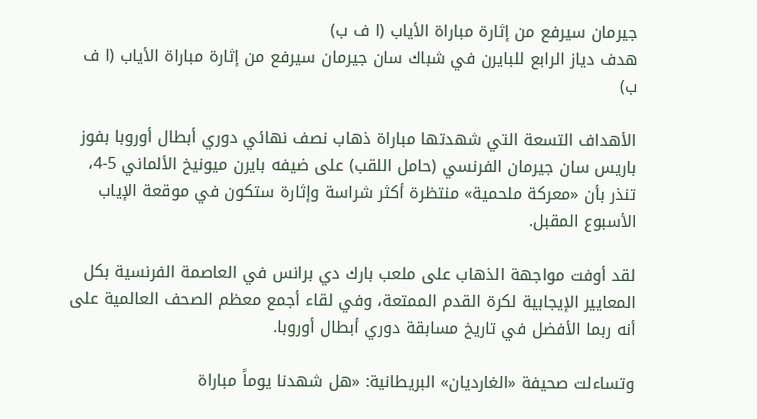جيرمان سيرفع من إثارة مباراة الأياب (ا ف ب)
هدف دياز الرابع للبايرن في شباك سان جيرمان سيرفع من إثارة مباراة الأياب (ا ف ب)

الأهداف التسعة التي شهدتها مباراة ذهاب نصف نهائي دوري أبطال أوروبا بفوز باريس سان جيرمان الفرنسي (حامل اللقب) على ضيفه بايرن ميونيخ الألماني 5-4، تنذر بأن «معركة ملحمية» منتظرة أكثر شراسة وإثارة ستكون في موقعة الإياب الأسبوع المقبل.

لقد أوفت مواجهة الذهاب على ملعب بارك دي برانس في العاصمة الفرنسية بكل المعايير الإيجابية لكرة القدم الممتعة، وفي لقاء أجمع معظم الصحف العالمية على أنه ربما الأفضل في تاريخ مسابقة دوري أبطال أوروبا.

وتساءلت صحيفة «الغارديان» البريطانية: «هل شهدنا يوماً مباراة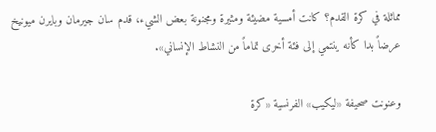مماثلة في كرة القدم؟ كانت أمسية مضيئة ومثيرة ومجنونة بعض الشيء، قدم سان جيرمان وبايرن ميونيخ عرضاً بدا كأنه ينتمي إلى فئة أخرى تماماً من النشاط الإنساني».

وعنونت صحيفة «ليكيب» الفرنسية «كرة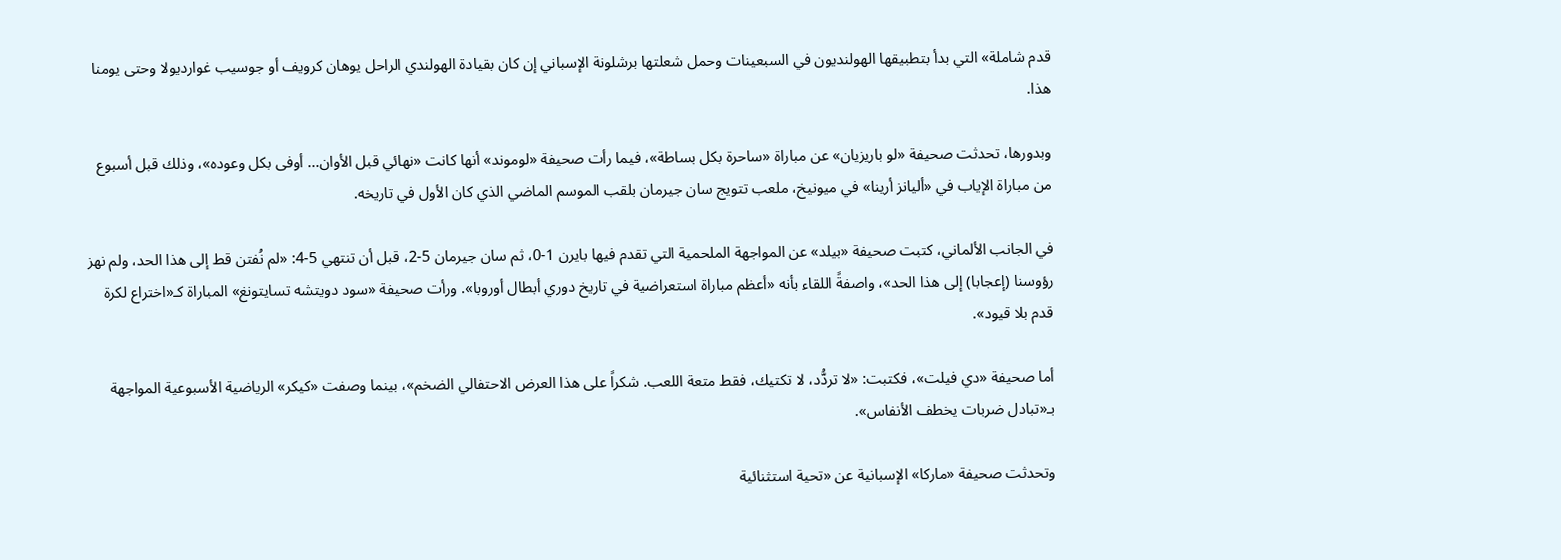قدم شاملة» التي بدأ بتطبيقها الهولنديون في السبعينات وحمل شعلتها برشلونة الإسباني إن كان بقيادة الهولندي الراحل يوهان كرويف أو جوسيب غوارديولا وحتى يومنا هذا.

وبدورها، تحدثت صحيفة «لو باريزيان» عن مباراة «ساحرة بكل بساطة»، فيما رأت صحيفة «لوموند» أنها كانت «نهائي قبل الأوان... أوفى بكل وعوده»، وذلك قبل أسبوع من مباراة الإياب في «أليانز أرينا» في ميونيخ، ملعب تتويج سان جيرمان بلقب الموسم الماضي الذي كان الأول في تاريخه.

في الجانب الألماني، كتبت صحيفة «بيلد» عن المواجهة الملحمية التي تقدم فيها بايرن 1-0، ثم سان جيرمان 5-2، قبل أن تنتهي 5-4: «لم نُفتن قط إلى هذا الحد، ولم نهز رؤوسنا (إعجابا) إلى هذا الحد»، واصفةً اللقاء بأنه «أعظم مباراة استعراضية في تاريخ دوري أبطال أوروبا». ورأت صحيفة «سود دويتشه تسايتونغ» المباراة كـ«اختراع لكرة قدم بلا قيود».

أما صحيفة «دي فيلت»، فكتبت: «لا تردُّد، لا تكتيك، فقط متعة اللعب. شكراً على هذا العرض الاحتفالي الضخم»، بينما وصفت «كيكر» الرياضية الأسبوعية المواجهة بـ«تبادل ضربات يخطف الأنفاس».

وتحدثت صحيفة «ماركا» الإسبانية عن «تحية استثنائية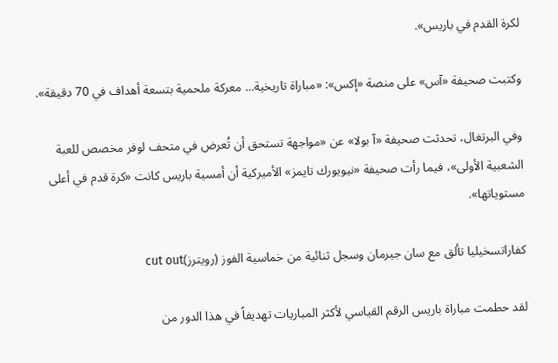لكرة القدم في باريس».

وكتبت صحيفة «آس» على منصة «إكس»: «مباراة تاريخية... معركة ملحمية بتسعة أهداف في 70 دقيقة».

وفي البرتغال، تحدثت صحيفة «آ بولا» عن «مواجهة تستحق أن تُعرض في متحف لوفر مخصص للعبة الشعبية الأولى»، فيما رأت صحيفة «نيويورك تايمز» الأميركية أن أمسية باريس كانت «كرة قدم في أعلى مستوياتها».

كفاراتسخيليا تألق مع سان جيرمان وسجل ثنائية من خماسية الفوز (رويترز)cut out

لقد حطمت مباراة باريس الرقم القياسي لأكثر المباريات تهديفاً في هذا الدور من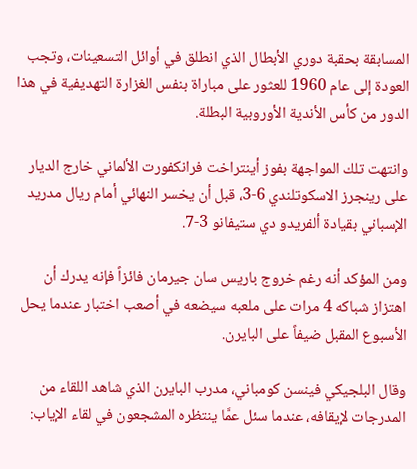المسابقة بحقبة دوري الأبطال الذي انطلق في أوائل التسعينات، وتجب العودة إلى عام 1960 للعثور على مباراة بنفس الغزارة التهديفية في هذا الدور من كأس الأندية الأوروبية البطلة.

وانتهت تلك المواجهة بفوز أينتراخت فرانكفورت الألماني خارج الديار على رينجرز الاسكوتلندي 6-3، قبل أن يخسر النهائي أمام ريال مدريد الإسباني بقيادة ألفريدو دي ستيفانو 3-7.

ومن المؤكد أنه رغم خروج باريس سان جيرمان فائزاً فإنه يدرك أن اهتزاز شباكه 4 مرات على ملعبه سيضعه في أصعب اختبار عندما يحل الأسبوع المقبل ضيفاً على البايرن.

وقال البلجيكي فينسن كومباني، مدرب البايرن الذي شاهد اللقاء من المدرجات لإيقافه، عندما سئل عمَّا ينتظره المشجعون في لقاء الإياب: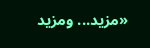«مزيد... ومزيد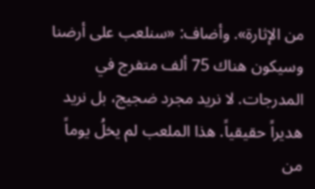من الإثارة». وأضاف: «سنلعب على أرضنا وسيكون هناك 75 ألف متفرج في المدرجات. لا نريد مجرد ضجيج، بل نريد هديراً حقيقياً. هذا الملعب لم يخلُ يوماً من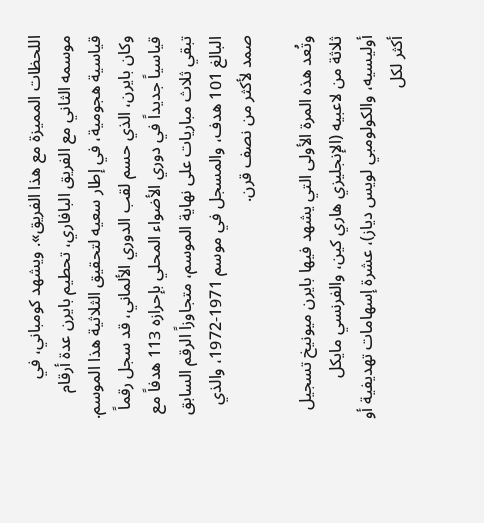اللحظات المميزة مع هذا الفريق». ويشهد كومباني، في موسمه الثاني مع الفريق البافاري، تحطيم بايرن عدة أرقام قياسية هجومية، في إطار سعيه لتحقيق الثلاثية هذا الموسم. وكان بايرن، الذي حسم لقب الدوري الألماني، قد سجل رقماً قياسياً جديداً في دوري الأضواء المحلي بإحرازه 113 هدفاً مع تبقي ثلاث مباريات على نهاية الموسم، متجاوزاً الرقم السابق البالغ 101 هدف، والمسجل في موسم 1971-1972، والذي صمد لأكثر من نصف قرن.

وتُعد هذه المرة الأولى التي يشهد فيها بايرن ميونيخ تسجيل ثلاثة من لاعبيه (الإنجليزي هاري كين، والفرنسي مايكل أوليسيه، والكولومبي لويس دياز)، عشرة إسهامات تهديفية أو أكثر لكل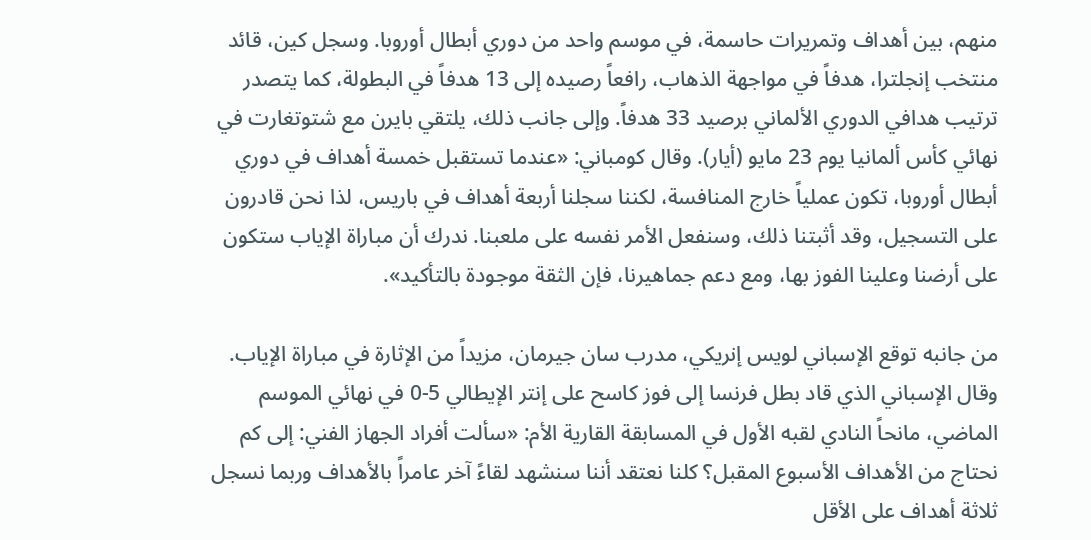منهم، بين أهداف وتمريرات حاسمة، في موسم واحد من دوري أبطال أوروبا. وسجل كين، قائد منتخب إنجلترا، هدفاً في مواجهة الذهاب، رافعاً رصيده إلى 13 هدفاً في البطولة، كما يتصدر ترتيب هدافي الدوري الألماني برصيد 33 هدفاً. وإلى جانب ذلك، يلتقي بايرن مع شتوتغارت في نهائي كأس ألمانيا يوم 23 مايو (أيار). وقال كومباني: «عندما تستقبل خمسة أهداف في دوري أبطال أوروبا، تكون عملياً خارج المنافسة، لكننا سجلنا أربعة أهداف في باريس، لذا نحن قادرون على التسجيل، وقد أثبتنا ذلك، وسنفعل الأمر نفسه على ملعبنا. ندرك أن مباراة الإياب ستكون على أرضنا وعلينا الفوز بها، ومع دعم جماهيرنا، فإن الثقة موجودة بالتأكيد».

من جانبه توقع الإسباني لويس إنريكي، مدرب سان جيرمان، مزيداً من الإثارة في مباراة الإياب. وقال الإسباني الذي قاد بطل فرنسا إلى فوز كاسح على إنتر الإيطالي 5-0 في نهائي الموسم الماضي، مانحاً النادي لقبه الأول في المسابقة القارية الأم: «سألت أفراد الجهاز الفني: إلى كم نحتاج من الأهداف الأسبوع المقبل؟ كلنا نعتقد أننا سنشهد لقاءً آخر عامراً بالأهداف وربما نسجل ثلاثة أهداف على الأقل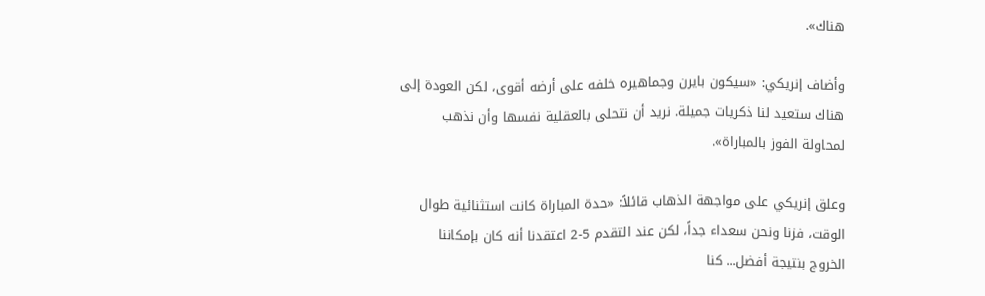هناك».

وأضاف إنريكي: «سيكون بايرن وجماهيره خلفه على أرضه أقوى، لكن العودة إلى هناك ستعيد لنا ذكريات جميلة. نريد أن نتحلى بالعقلية نفسها وأن نذهب لمحاولة الفوز بالمباراة».

وعلق إنريكي على مواجهة الذهاب قائلاً: «حدة المباراة كانت استثنائية طوال الوقت، فزنا ونحن سعداء جداً، لكن عند التقدم 5-2 اعتقدنا أنه كان بإمكاننا الخروج بنتيجة أفضل... كنا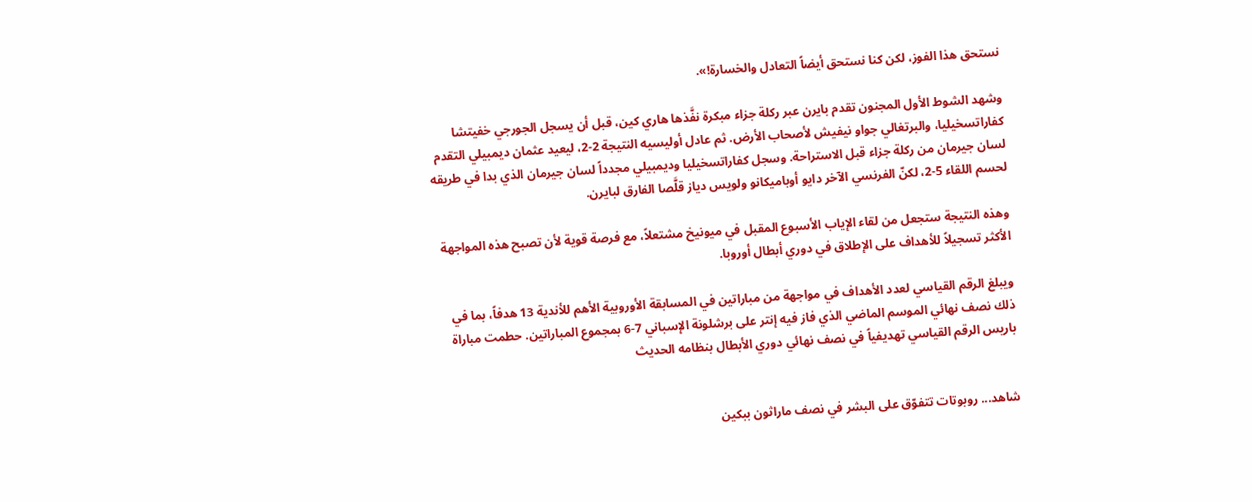نستحق هذا الفوز، لكن كنا نستحق أيضاً التعادل والخسارة!».

وشهد الشوط الأول المجنون تقدم بايرن عبر ركلة جزاء مبكرة نفَّذها هاري كين، قبل أن يسجل الجورجي خفيتشا كفاراتسخيليا، والبرتغالي جواو نيفيش لأصحاب الأرض. ثم عادل أوليسيه النتيجة 2-2، ليعيد عثمان ديمبيلي التقدم لسان جيرمان من ركلة جزاء قبل الاستراحة. وسجل كفاراتسخيليا وديمبيلي مجدداً لسان جيرمان الذي بدا في طريقه لحسم اللقاء 5-2، لكنّ الفرنسي الآخر دايو أوباميكانو ولويس دياز قلَّصا الفارق لبايرن.

وهذه النتيجة ستجعل من لقاء الإياب الأسبوع المقبل في ميونيخ مشتعلاً، مع فرصة قوية لأن تصبح هذه المواجهة الأكثر تسجيلاً للأهداف على الإطلاق في دوري أبطال أوروبا.

ويبلغ الرقم القياسي لعدد الأهداف في مواجهة من مباراتين في المسابقة الأوروبية الأهم للأندية 13 هدفاً، بما في ذلك نصف نهائي الموسم الماضي الذي فاز فيه إنتر على برشلونة الإسباني 7-6 بمجموع المباراتين. حطمت مباراة باريس الرقم القياسي تهديفياً في نصف نهائي دوري الأبطال بنظامه الحديث


شاهد... روبوتات تتفوّق على البشر في نصف ماراثون ببكين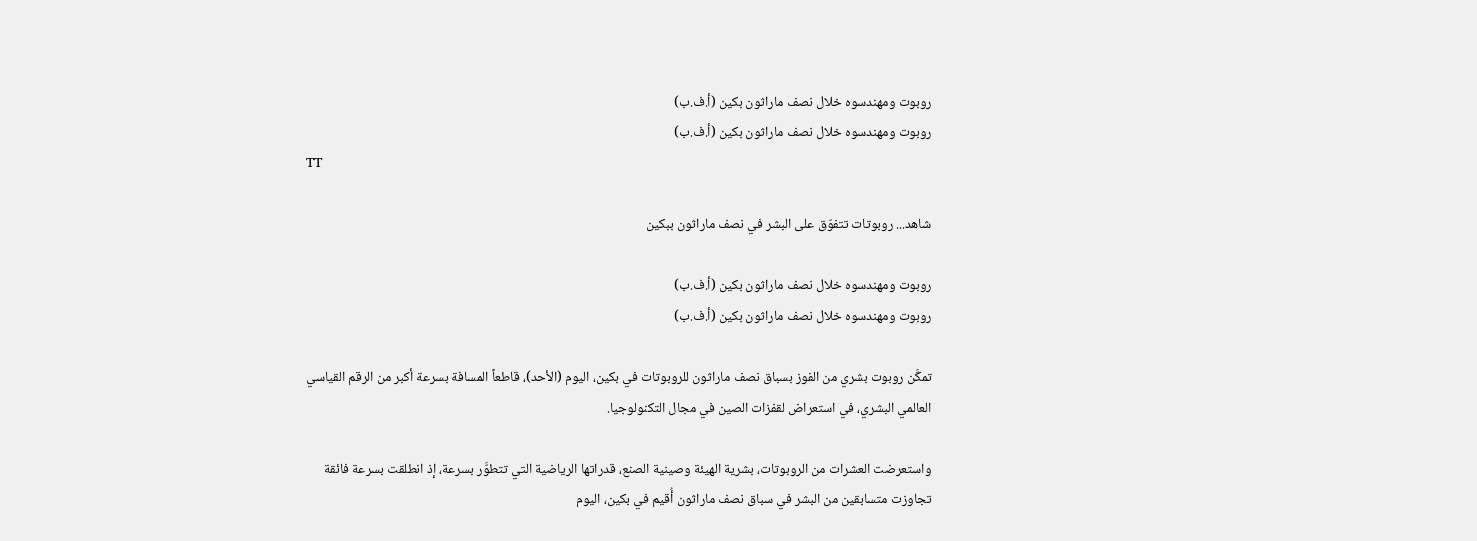روبوت ومهندسوه خلال نصف ماراثون بكين (أ.ف.ب)
روبوت ومهندسوه خلال نصف ماراثون بكين (أ.ف.ب)
TT

شاهد... روبوتات تتفوّق على البشر في نصف ماراثون ببكين

روبوت ومهندسوه خلال نصف ماراثون بكين (أ.ف.ب)
روبوت ومهندسوه خلال نصف ماراثون بكين (أ.ف.ب)

تمكَّن روبوت بشري من الفوز بسباق نصف ماراثون للروبوتات في بكين، اليوم (الأحد)، قاطعاً المسافة بسرعة أكبر من الرقم القياسي العالمي البشري، في استعراض لقفزات الصين في مجال التكنولوجيا.

واستعرضت العشرات ‌من الروبوتات، بشرية الهيئة وصينية الصنع، قدراتها الرياضية التي تتطوَّر بسرعة، إذ انطلقت بسرعة فائقة تجاوزت متسابقين من البشر في سباق نصف ماراثون أُقيم في بكين، اليوم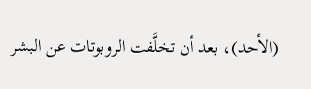(الأحد)، بعد أن تخلَّفت الروبوتات عن البشر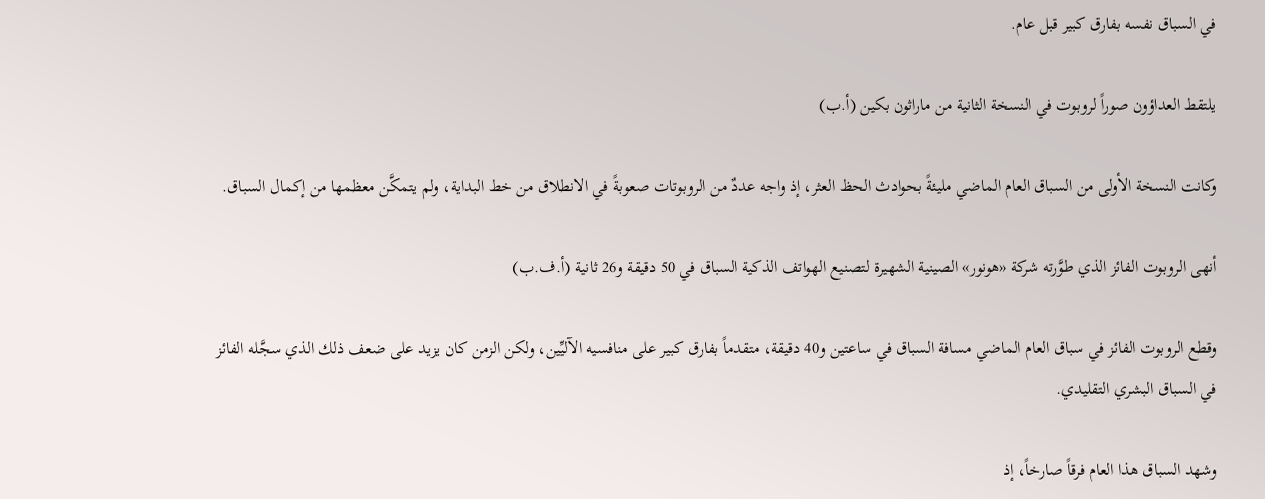في السباق نفسه بفارق كبير قبل عام.

يلتقط العداؤون صوراً لروبوت في النسخة الثانية من ماراثون بكين (أ.ب)

وكانت النسخة الأولى من السباق العام الماضي مليئةً بحوادث الحظ العثر، إذ واجه عددٌ من الروبوتات صعوبةً في الانطلاق من خط البداية، ولم يتمكَّن معظمها ‌من إكمال ‌السباق.

أنهى الروبوت الفائز الذي طوَّرته شركة «هونور» الصينية الشهيرة لتصنيع الهواتف الذكية السباق في 50 دقيقة و26 ثانية (أ.ف.ب)

وقطع الروبوت الفائز في سباق ‌العام الماضي مسافة السباق في ساعتين و40 دقيقة، متقدماً بفارق كبير على منافسيه الآليِّين، ولكن الزمن كان يزيد على ضعف ذلك الذي سجَّله الفائز في السباق البشري التقليدي.

وشهد السباق هذا العام فرقاً صارخاً، إذ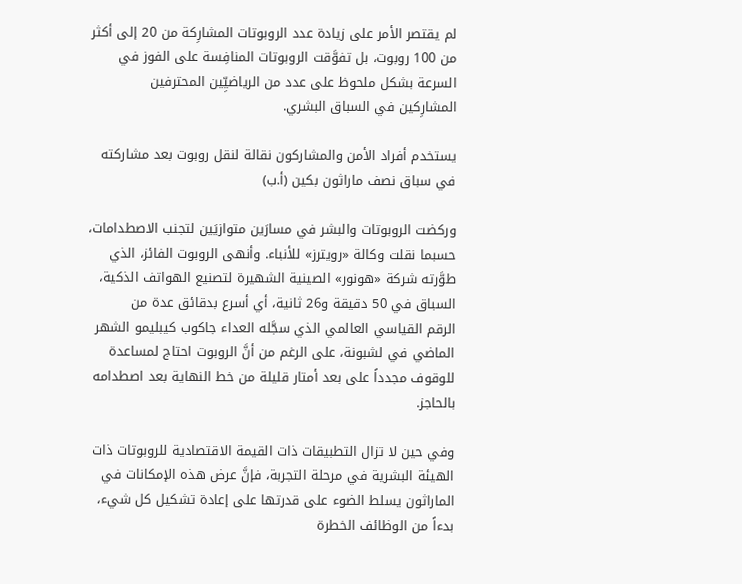لم يقتصر الأمر على زيادة عدد الروبوتات المشارِكة من 20 إلى أكثر من 100 روبوت، بل تفوَّقت الروبوتات ‌المنافِسة على الفوز ‌في السرعة بشكل ملحوظ على عدد من الرياضيِّين المحترفين المشارِكين ‌في السباق البشري.

يستخدم أفراد الأمن والمشاركون نقالة لنقل روبوت بعد مشاركته في سباق نصف ماراثون بكين (أ.ب)

وركضت الروبوتات والبشر في مسارَين ‌متوازيَين لتجنب الاصطدامات، حسبما نقلت وكالة «رويترز» للأنباء. وأنهى الروبوت الفائز، الذي طوَّرته شركة «هونور» الصينية الشهيرة لتصنيع الهواتف الذكية، السباق في 50 دقيقة و26 ثانية، أي أسرع بدقائق عدة من الرقم ‌القياسي العالمي الذي سجَّله العداء جاكوب كيبليمو الشهر الماضي في لشبونة، على الرغم من أنَّ الروبوت احتاج لمساعدة للوقوف مجدداً على بعد أمتار قليلة من خط النهاية بعد اصطدامه بالحاجز.

وفي حين لا تزال التطبيقات ذات القيمة الاقتصادية للروبوتات ذات الهيئة البشرية في مرحلة التجربة، فإنَّ عرض هذه الإمكانات في الماراثون يسلط الضوء على قدرتها على إعادة تشكيل كل شيء، بدءاً من الوظائف الخطرة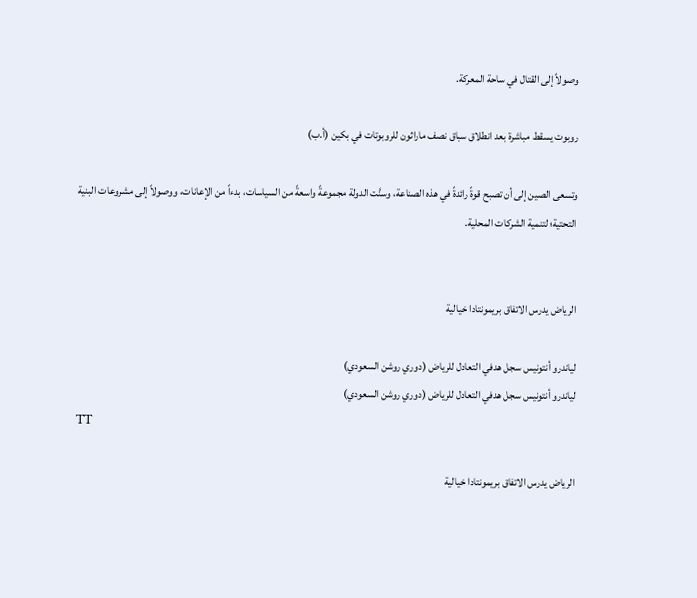وصولاً إلى القتال في ساحة المعركة.

روبوت يسقط مباشرة بعد انطلاق سباق نصف ماراثون للروبوتات في بكين (أ.ب)

وتسعى الصين إلى أن تصبح قوةً رائدةً في هذه الصناعة، وسنَّت الدولة مجموعةً واسعةً من السياسات، بدءاً من الإعانات، ووصولاً إلى مشروعات البنية التحتية؛ لتنمية الشركات المحلية.


الرياض يدرس الاتفاق بريمونتادا خيالية

لياندرو أنتونيس سجل هدفي التعادل للرياض (دوري روشن السعودي)
لياندرو أنتونيس سجل هدفي التعادل للرياض (دوري روشن السعودي)
TT

الرياض يدرس الاتفاق بريمونتادا خيالية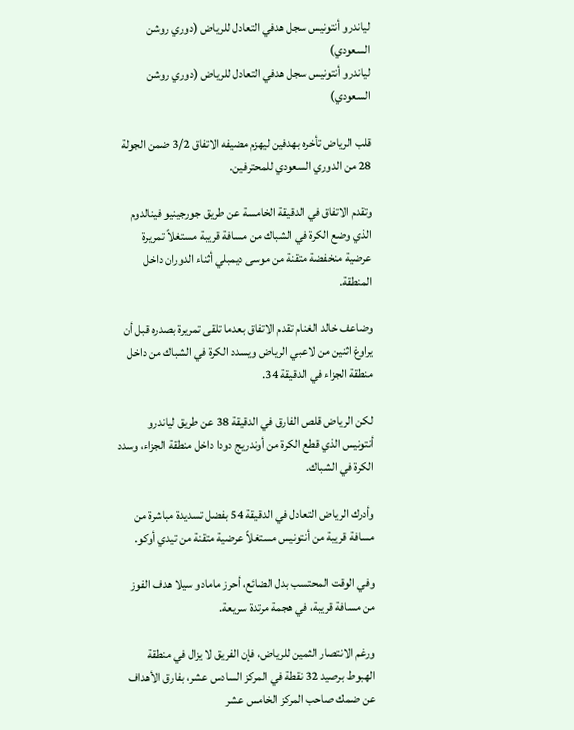لياندرو أنتونيس سجل هدفي التعادل للرياض (دوري روشن السعودي)
لياندرو أنتونيس سجل هدفي التعادل للرياض (دوري روشن السعودي)

قلب الرياض تأخره بهدفين ليهزم مضيفه الاتفاق 3/2 ضمن الجولة 28 من الدوري السعودي للمحترفين.

وتقدم الاتفاق في الدقيقة الخامسة عن طريق جورجينيو فينالدوم الذي وضع الكرة في الشباك من مسافة قريبة مستغلاً تمريرة عرضية منخفضة متقنة من موسى ديمبلي أثناء الدوران داخل المنطقة.

وضاعف خالد الغنام تقدم الاتفاق بعدما تلقى تمريرة بصدره قبل أن يراوغ اثنين من لاعبي الرياض ويسدد الكرة في الشباك من داخل منطقة الجزاء في الدقيقة 34.

لكن الرياض قلص الفارق في الدقيقة 38 عن طريق لياندرو أنتونيس الذي قطع الكرة من أوندريج دودا داخل منطقة الجزاء، وسدد الكرة في الشباك.

وأدرك الرياض التعادل في الدقيقة 54 بفضل تسديدة مباشرة من مسافة قريبة من أنتونيس مستغلاً عرضية متقنة من تيدي أوكو.

وفي الوقت المحتسب بدل الضائع، أحرز مامادو سيلا هدف الفوز من مسافة قريبة، في هجمة مرتدة سريعة.

ورغم الانتصار الثمين للرياض، فإن الفريق لا يزال في منطقة الهبوط برصيد 32 نقطة في المركز السادس عشر، بفارق الأهداف عن ضمك صاحب المركز الخامس عشر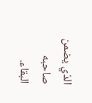الذي يضمن صاحبه البقاء.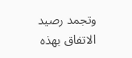وتجمد رصيد الاتفاق بهذه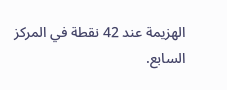الهزيمة عند 42 نقطة في المركز السابع.